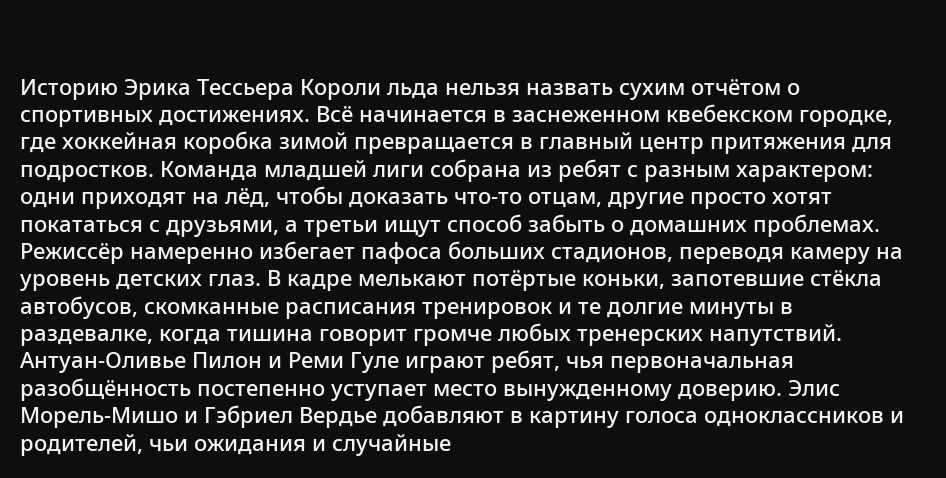Историю Эрика Тессьера Короли льда нельзя назвать сухим отчётом о спортивных достижениях. Всё начинается в заснеженном квебекском городке, где хоккейная коробка зимой превращается в главный центр притяжения для подростков. Команда младшей лиги собрана из ребят с разным характером: одни приходят на лёд, чтобы доказать что-то отцам, другие просто хотят покататься с друзьями, а третьи ищут способ забыть о домашних проблемах. Режиссёр намеренно избегает пафоса больших стадионов, переводя камеру на уровень детских глаз. В кадре мелькают потёртые коньки, запотевшие стёкла автобусов, скомканные расписания тренировок и те долгие минуты в раздевалке, когда тишина говорит громче любых тренерских напутствий. Антуан-Оливье Пилон и Реми Гуле играют ребят, чья первоначальная разобщённость постепенно уступает место вынужденному доверию. Элис Морель-Мишо и Гэбриел Вердье добавляют в картину голоса одноклассников и родителей, чьи ожидания и случайные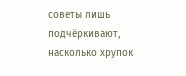советы лишь подчёркивают, насколько хрупок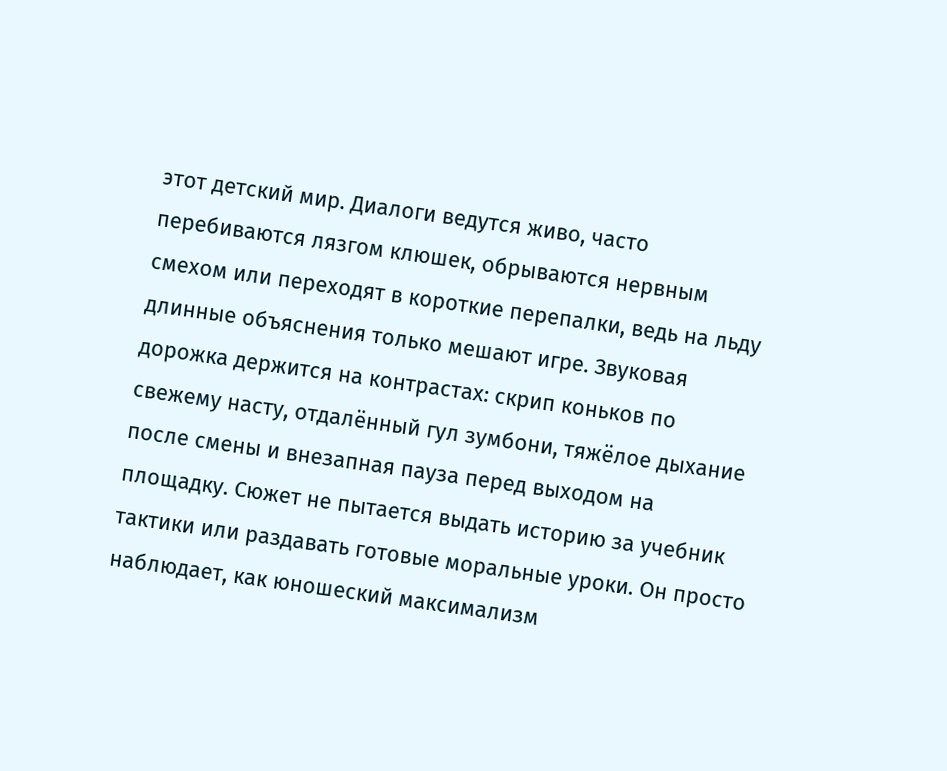этот детский мир. Диалоги ведутся живо, часто перебиваются лязгом клюшек, обрываются нервным смехом или переходят в короткие перепалки, ведь на льду длинные объяснения только мешают игре. Звуковая дорожка держится на контрастах: скрип коньков по свежему насту, отдалённый гул зумбони, тяжёлое дыхание после смены и внезапная пауза перед выходом на площадку. Сюжет не пытается выдать историю за учебник тактики или раздавать готовые моральные уроки. Он просто наблюдает, как юношеский максимализм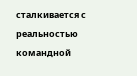сталкивается с реальностью командной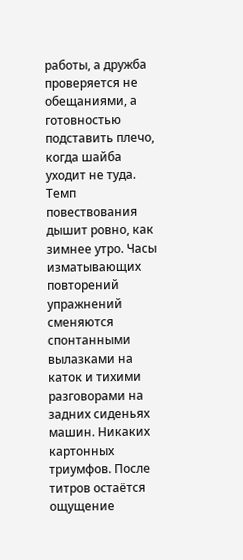работы, а дружба проверяется не обещаниями, а готовностью подставить плечо, когда шайба уходит не туда. Темп повествования дышит ровно, как зимнее утро. Часы изматывающих повторений упражнений сменяются спонтанными вылазками на каток и тихими разговорами на задних сиденьях машин. Никаких картонных триумфов. После титров остаётся ощущение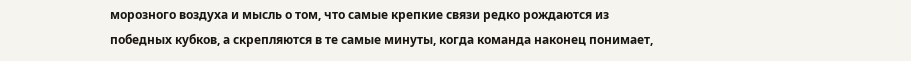морозного воздуха и мысль о том, что самые крепкие связи редко рождаются из победных кубков, а скрепляются в те самые минуты, когда команда наконец понимает,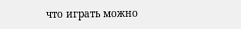что играть можно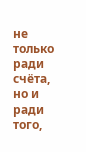не только ради счёта, но и ради того,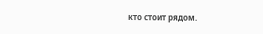кто стоит рядом.